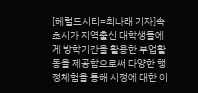[헤럴드시티=최나래 기자]속초시가 지역출신 대학생들에게 방학기간을 활용한 부업활동을 제공함으로써 다양한 행정체험을 통해 시정에 대한 이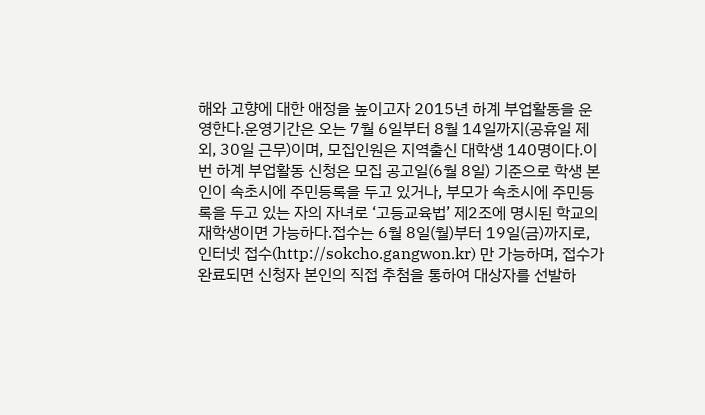해와 고향에 대한 애정을 높이고자 2015년 하계 부업활동을 운영한다.운영기간은 오는 7월 6일부터 8월 14일까지(공휴일 제외, 30일 근무)이며, 모집인원은 지역출신 대학생 140명이다.이번 하계 부업활동 신청은 모집 공고일(6월 8일) 기준으로 학생 본인이 속초시에 주민등록을 두고 있거나, 부모가 속초시에 주민등록을 두고 있는 자의 자녀로 ‘고등교육법’ 제2조에 명시된 학교의 재학생이면 가능하다.접수는 6월 8일(월)부터 19일(금)까지로, 인터넷 접수(http://sokcho.gangwon.kr) 만 가능하며, 접수가 완료되면 신청자 본인의 직접 추첨을 통하여 대상자를 선발하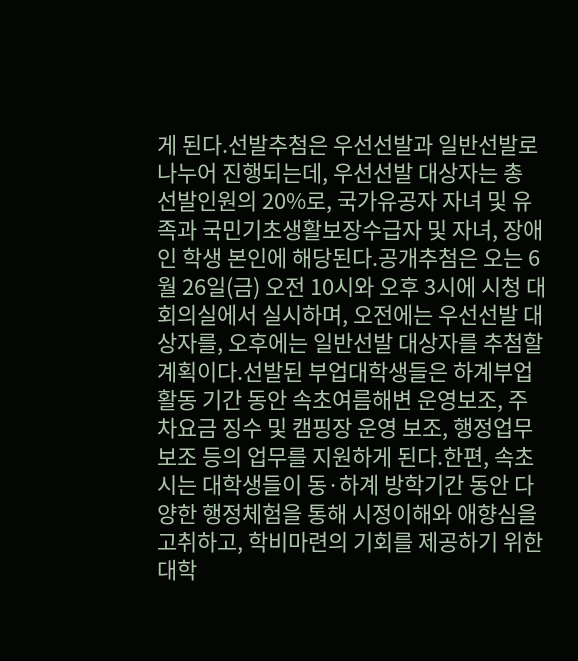게 된다.선발추첨은 우선선발과 일반선발로 나누어 진행되는데, 우선선발 대상자는 총 선발인원의 20%로, 국가유공자 자녀 및 유족과 국민기초생활보장수급자 및 자녀, 장애인 학생 본인에 해당된다.공개추첨은 오는 6월 26일(금) 오전 10시와 오후 3시에 시청 대회의실에서 실시하며, 오전에는 우선선발 대상자를, 오후에는 일반선발 대상자를 추첨할 계획이다.선발된 부업대학생들은 하계부업활동 기간 동안 속초여름해변 운영보조, 주차요금 징수 및 캠핑장 운영 보조, 행정업무 보조 등의 업무를 지원하게 된다.한편, 속초시는 대학생들이 동·하계 방학기간 동안 다양한 행정체험을 통해 시정이해와 애향심을 고취하고, 학비마련의 기회를 제공하기 위한 대학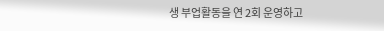생 부업활동을 연 2회 운영하고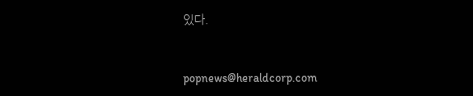있다.


popnews@heraldcorp.com